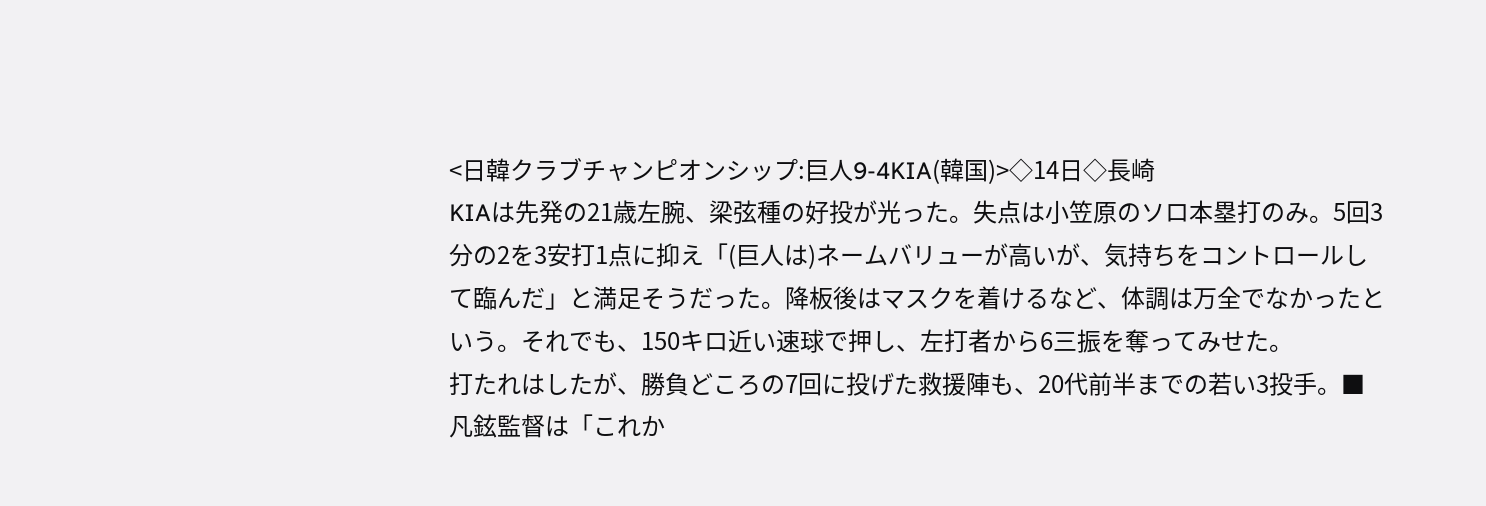<日韓クラブチャンピオンシップ:巨人9-4KIA(韓国)>◇14日◇長崎
KIAは先発の21歳左腕、梁弦種の好投が光った。失点は小笠原のソロ本塁打のみ。5回3分の2を3安打1点に抑え「(巨人は)ネームバリューが高いが、気持ちをコントロールして臨んだ」と満足そうだった。降板後はマスクを着けるなど、体調は万全でなかったという。それでも、150キロ近い速球で押し、左打者から6三振を奪ってみせた。
打たれはしたが、勝負どころの7回に投げた救援陣も、20代前半までの若い3投手。■凡鉉監督は「これか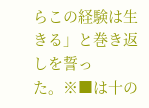らこの経験は生きる」と巻き返しを誓った。※■は十の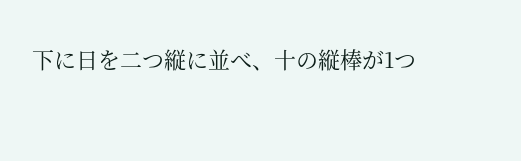下に日を二つ縦に並べ、十の縦棒が1つ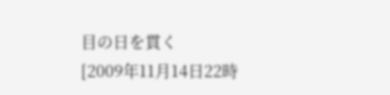目の日を貫く
[2009年11月14日22時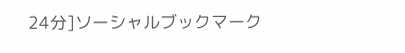24分]ソーシャルブックマーク